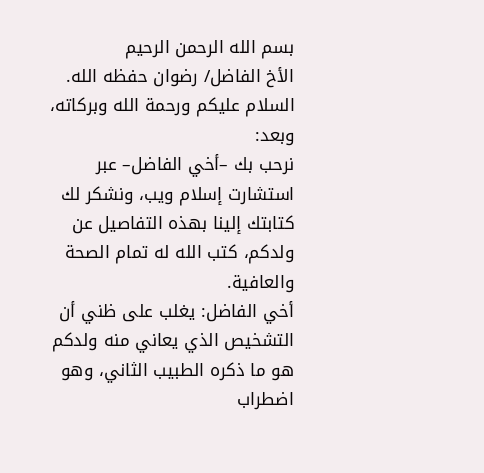بسم الله الرحمن الرحيم
الأخ الفاضل/ رضوان حفظه الله.
السلام عليكم ورحمة الله وبركاته، وبعد:
نرحب بك –أخي الفاضل– عبر استشارت إسلام ويب، ونشكر لك كتابتك إلينا بهذه التفاصيل عن ولدكم، كتب الله له تمام الصحة والعافية.
أخي الفاضل: يغلب على ظني أن التشخيص الذي يعاني منه ولدكم هو ما ذكره الطبيب الثاني، وهو اضطراب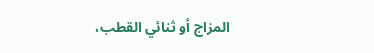المزاج أو ثنائي القطب،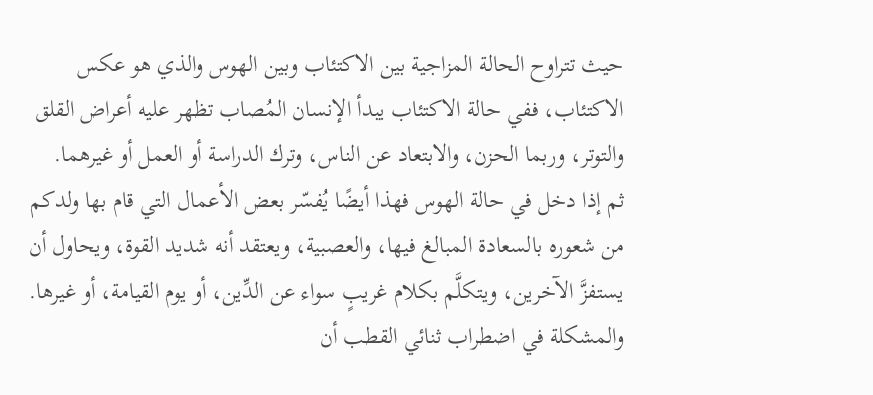حيث تتراوح الحالة المزاجية بين الاكتئاب وبين الهوس والذي هو عكس الاكتئاب، ففي حالة الاكتئاب يبدأ الإنسان المُصاب تظهر عليه أعراض القلق والتوتر، وربما الحزن، والابتعاد عن الناس، وترك الدراسة أو العمل أو غيرهما.
ثم إذا دخل في حالة الهوس فهذا أيضًا يُفسّر بعض الأعمال التي قام بها ولدكم من شعوره بالسعادة المبالغ فيها، والعصبية، ويعتقد أنه شديد القوة، ويحاول أن يستفزَّ الآخرين، ويتكلَّم بكلام غريبٍ سواء عن الدِّين، أو يوم القيامة، أو غيرها.
والمشكلة في اضطراب ثنائي القطب أن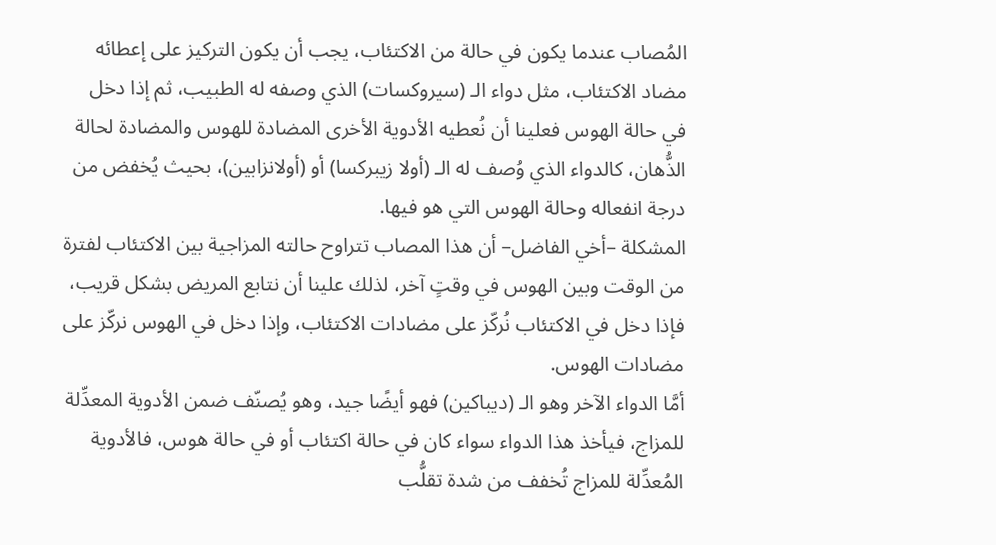المُصاب عندما يكون في حالة من الاكتئاب، يجب أن يكون التركيز على إعطائه مضاد الاكتئاب، مثل دواء الـ (سيروكسات) الذي وصفه له الطبيب، ثم إذا دخل في حالة الهوس فعلينا أن نُعطيه الأدوية الأخرى المضادة للهوس والمضادة لحالة الذُّهان، كالدواء الذي وُصف له الـ (أولا زيبركسا) أو (أولانزابين)، بحيث يُخفض من درجة انفعاله وحالة الهوس التي هو فيها.
المشكلة –أخي الفاضل– أن هذا المصاب تتراوح حالته المزاجية بين الاكتئاب لفترة من الوقت وبين الهوس في وقتٍ آخر، لذلك علينا أن نتابع المريض بشكل قريب، فإذا دخل في الاكتئاب نُركّز على مضادات الاكتئاب، وإذا دخل في الهوس نركّز على مضادات الهوس.
أمَّا الدواء الآخر وهو الـ (ديباكين) فهو أيضًا جيد، وهو يُصنّف ضمن الأدوية المعدِّلة للمزاج، فيأخذ هذا الدواء سواء كان في حالة اكتئاب أو في حالة هوس، فالأدوية المُعدِّلة للمزاج تُخفف من شدة تقلُّب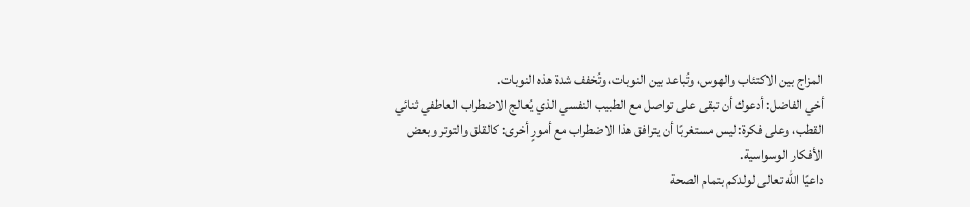المزاج بين الاكتئاب والهوس، وتُباعد بين النوبات، وتُخفف شدة هذه النوبات.
أخي الفاضل: أدعوك أن تبقى على تواصل مع الطبيب النفسي الذي يُعالج الاضطراب العاطفي ثنائي القطب، وعلى فكرة: ليس مستغربًا أن يترافق هذا الاضطراب مع أمورٍ أخرى: كالقلق والتوتر وبعض الأفكار الوسواسية.
داعيًا الله تعالى لولدكم بتمام الصحة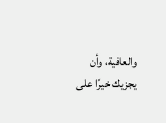والعافية، وأن يجزيك خيرًا على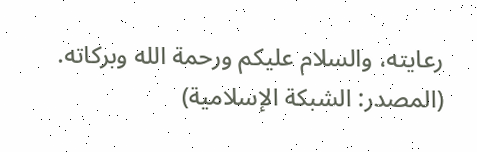رعايته، والسلام عليكم ورحمة الله وبركاته.
(المصدر: الشبكة الإسلامية)